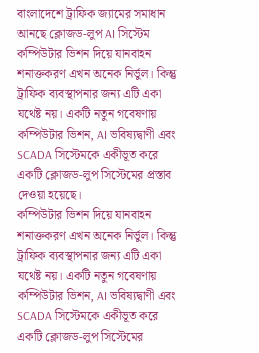বাংলাদেশে ট্রাফিক জ্যামের সমাধান আনছে ক্লোজড-লুপ AI সিস্টেম
কম্পিউটার ভিশন দিয়ে যানবাহন শনাক্তকরণ এখন অনেক নির্ভুল। কিন্তু ট্রাফিক ব্যবস্থাপনার জন্য এটি একা যথেষ্ট নয়। একটি নতুন গবেষণায় কম্পিউটার ভিশন, AI ভবিষ্যদ্বাণী এবং SCADA সিস্টেমকে একীভূত করে একটি ক্লোজড-লুপ সিস্টেমের প্রস্তাব দেওয়া হয়েছে।
কম্পিউটার ভিশন দিয়ে যানবাহন শনাক্তকরণ এখন অনেক নির্ভুল। কিন্তু ট্রাফিক ব্যবস্থাপনার জন্য এটি একা যথেষ্ট নয়। একটি নতুন গবেষণায় কম্পিউটার ভিশন, AI ভবিষ্যদ্বাণী এবং SCADA সিস্টেমকে একীভূত করে একটি ক্লোজড-লুপ সিস্টেমের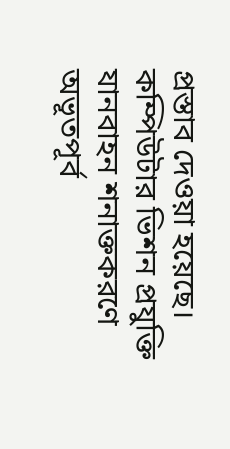প্রস্তাব দেওয়া হয়েছে।
কম্পিউটার ভিশন প্রযুক্তি যানবাহন শনাক্তকরণে অভূতপূর্ব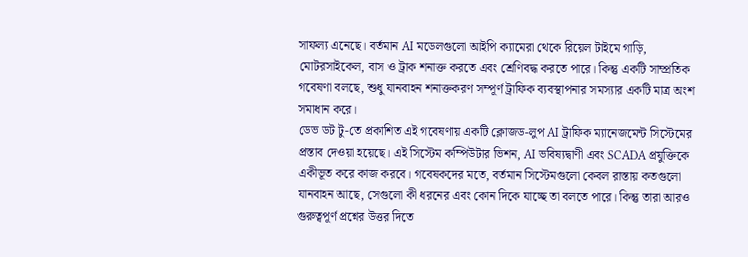সাফল্য এনেছে। বর্তমান AI মডেলগুলো আইপি ক্যামেরা থেকে রিয়েল টাইমে গাড়ি, মোটরসাইকেল, বাস ও ট্রাক শনাক্ত করতে এবং শ্রেণিবদ্ধ করতে পারে। কিন্তু একটি সাম্প্রতিক গবেষণা বলছে, শুধু যানবাহন শনাক্তকরণ সম্পূর্ণ ট্রাফিক ব্যবস্থাপনার সমস্যার একটি মাত্র অংশ সমাধান করে।
ডেভ ডট টু-তে প্রকাশিত এই গবেষণায় একটি ক্লোজড-লুপ AI ট্রাফিক ম্যানেজমেন্ট সিস্টেমের প্রস্তাব দেওয়া হয়েছে। এই সিস্টেম কম্পিউটার ভিশন, AI ভবিষ্যদ্বাণী এবং SCADA প্রযুক্তিকে একীভূত করে কাজ করবে। গবেষকদের মতে, বর্তমান সিস্টেমগুলো কেবল রাস্তায় কতগুলো যানবাহন আছে, সেগুলো কী ধরনের এবং কোন দিকে যাচ্ছে তা বলতে পারে। কিন্তু তারা আরও গুরুত্বপূর্ণ প্রশ্নের উত্তর দিতে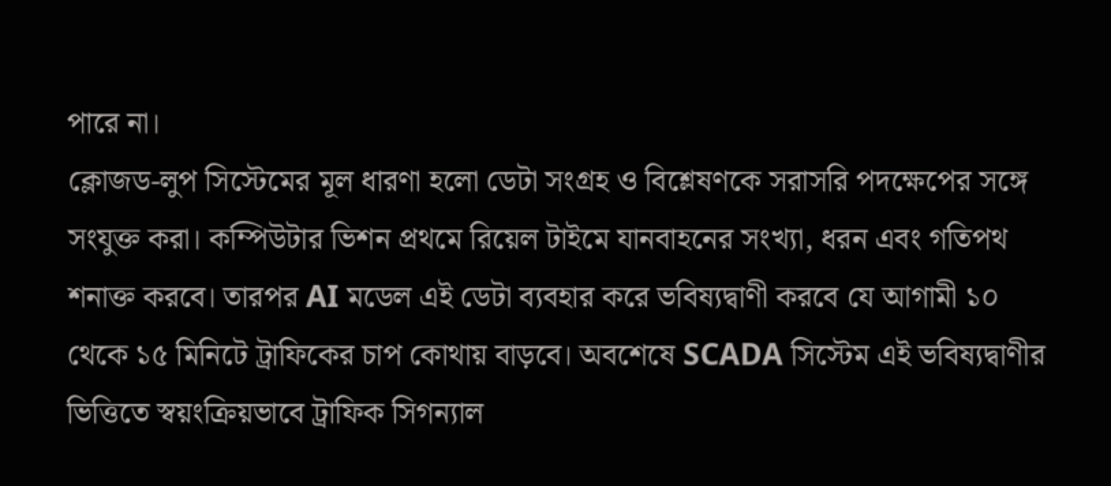পারে না।
ক্লোজড-লুপ সিস্টেমের মূল ধারণা হলো ডেটা সংগ্রহ ও বিশ্লেষণকে সরাসরি পদক্ষেপের সঙ্গে সংযুক্ত করা। কম্পিউটার ভিশন প্রথমে রিয়েল টাইমে যানবাহনের সংখ্যা, ধরন এবং গতিপথ শনাক্ত করবে। তারপর AI মডেল এই ডেটা ব্যবহার করে ভবিষ্যদ্বাণী করবে যে আগামী ১০ থেকে ১৫ মিনিটে ট্রাফিকের চাপ কোথায় বাড়বে। অবশেষে SCADA সিস্টেম এই ভবিষ্যদ্বাণীর ভিত্তিতে স্বয়ংক্রিয়ভাবে ট্রাফিক সিগন্যাল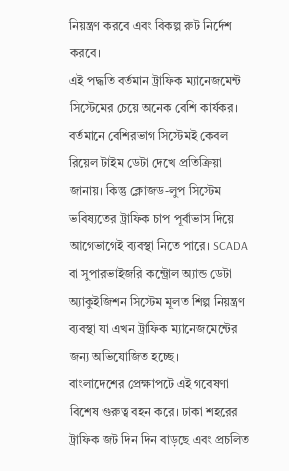নিয়ন্ত্রণ করবে এবং বিকল্প রুট নির্দেশ করবে।
এই পদ্ধতি বর্তমান ট্রাফিক ম্যানেজমেন্ট সিস্টেমের চেয়ে অনেক বেশি কার্যকর। বর্তমানে বেশিরভাগ সিস্টেমই কেবল রিয়েল টাইম ডেটা দেখে প্রতিক্রিয়া জানায়। কিন্তু ক্লোজড-লুপ সিস্টেম ভবিষ্যতের ট্রাফিক চাপ পূর্বাভাস দিয়ে আগেভাগেই ব্যবস্থা নিতে পারে। SCADA বা সুপারভাইজরি কন্ট্রোল অ্যান্ড ডেটা অ্যাকুইজিশন সিস্টেম মূলত শিল্প নিয়ন্ত্রণ ব্যবস্থা যা এখন ট্রাফিক ম্যানেজমেন্টের জন্য অভিযোজিত হচ্ছে।
বাংলাদেশের প্রেক্ষাপটে এই গবেষণা বিশেষ গুরুত্ব বহন করে। ঢাকা শহরের ট্রাফিক জট দিন দিন বাড়ছে এবং প্রচলিত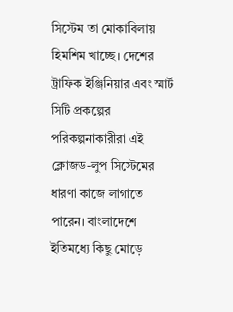সিস্টেম তা মোকাবিলায় হিমশিম খাচ্ছে। দেশের ট্রাফিক ইঞ্জিনিয়ার এবং স্মার্ট সিটি প্রকল্পের পরিকল্পনাকারীরা এই ক্লোজড-লুপ সিস্টেমের ধারণা কাজে লাগাতে পারেন। বাংলাদেশে ইতিমধ্যে কিছু মোড়ে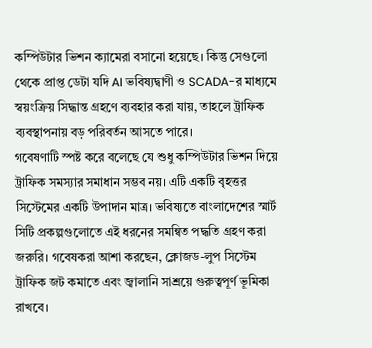কম্পিউটার ভিশন ক্যামেরা বসানো হয়েছে। কিন্তু সেগুলো থেকে প্রাপ্ত ডেটা যদি AI ভবিষ্যদ্বাণী ও SCADA-র মাধ্যমে স্বয়ংক্রিয় সিদ্ধান্ত গ্রহণে ব্যবহার করা যায়, তাহলে ট্রাফিক ব্যবস্থাপনায় বড় পরিবর্তন আসতে পারে।
গবেষণাটি স্পষ্ট করে বলেছে যে শুধু কম্পিউটার ভিশন দিয়ে ট্রাফিক সমস্যার সমাধান সম্ভব নয়। এটি একটি বৃহত্তর সিস্টেমের একটি উপাদান মাত্র। ভবিষ্যতে বাংলাদেশের স্মার্ট সিটি প্রকল্পগুলোতে এই ধরনের সমন্বিত পদ্ধতি গ্রহণ করা জরুরি। গবেষকরা আশা করছেন, ক্লোজড-লুপ সিস্টেম ট্রাফিক জট কমাতে এবং জ্বালানি সাশ্রয়ে গুরুত্বপূর্ণ ভূমিকা রাখবে।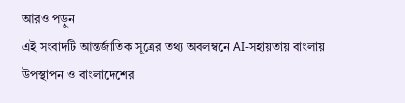আরও পড়ুন
এই সংবাদটি আন্তর্জাতিক সূত্রের তথ্য অবলম্বনে AI-সহায়তায় বাংলায় উপস্থাপন ও বাংলাদেশের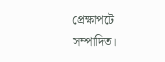প্রেক্ষাপটে সম্পাদিত।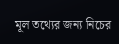মূল তথ্যের জন্য নিচের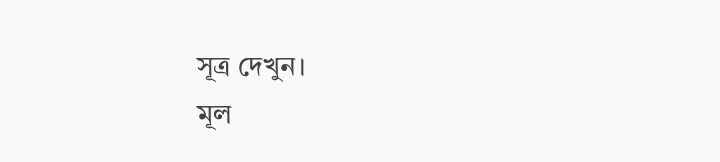সূত্র দেখুন।
মূল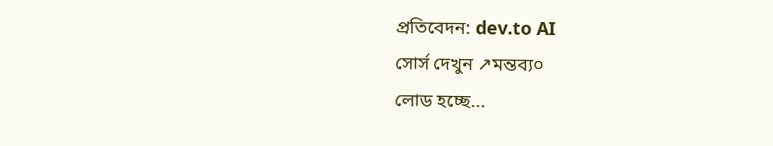প্রতিবেদন: dev.to AI
সোর্স দেখুন ↗মন্তব্য০
লোড হচ্ছে...